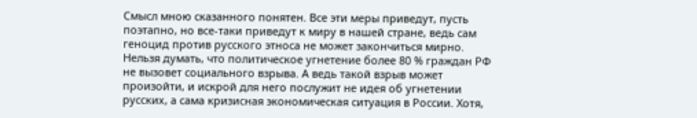Смысл мною сказанного понятен. Все эти меры приведут, пусть поэтапно, но все-таки приведут к миру в нашей стране, ведь сам геноцид против русского этноса не может закончиться мирно. Нельзя думать, что политическое угнетение более 80 % граждан РФ не вызовет социального взрыва. А ведь такой взрыв может произойти, и искрой для него послужит не идея об угнетении русских, а сама кризисная экономическая ситуация в России. Хотя,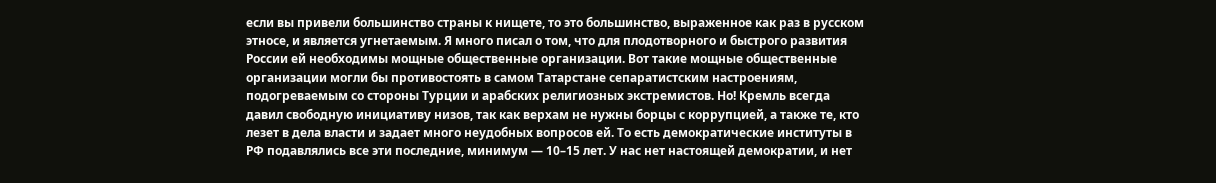если вы привели большинство страны к нищете, то это большинство, выраженное как раз в русском этносе, и является угнетаемым. Я много писал о том, что для плодотворного и быстрого развития России ей необходимы мощные общественные организации. Вот такие мощные общественные организации могли бы противостоять в самом Татарстане сепаратистским настроениям, подогреваемым со стороны Турции и арабских религиозных экстремистов. Но! Кремль всегда давил свободную инициативу низов, так как верхам не нужны борцы с коррупцией, а также те, кто лезет в дела власти и задает много неудобных вопросов ей. То есть демократические институты в РФ подавлялись все эти последние, минимум — 10–15 лет. У нас нет настоящей демократии, и нет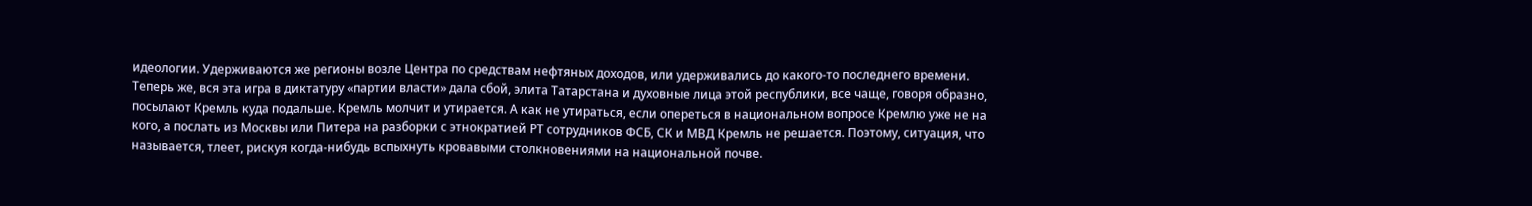идеологии. Удерживаются же регионы возле Центра по средствам нефтяных доходов, или удерживались до какого-то последнего времени. Теперь же, вся эта игра в диктатуру «партии власти» дала сбой, элита Татарстана и духовные лица этой республики, все чаще, говоря образно, посылают Кремль куда подальше. Кремль молчит и утирается. А как не утираться, если опереться в национальном вопросе Кремлю уже не на кого, а послать из Москвы или Питера на разборки с этнократией РТ сотрудников ФСБ, СК и МВД Кремль не решается. Поэтому, ситуация, что называется, тлеет, рискуя когда-нибудь вспыхнуть кровавыми столкновениями на национальной почве.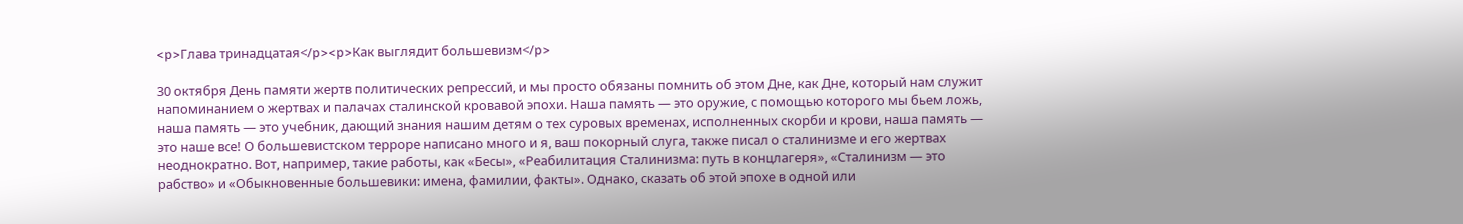<p>Глава тринадцатая</p><p>Как выглядит большевизм</p>

30 октября День памяти жертв политических репрессий, и мы просто обязаны помнить об этом Дне, как Дне, который нам служит напоминанием о жертвах и палачах сталинской кровавой эпохи. Наша память — это оружие, с помощью которого мы бьем ложь, наша память — это учебник, дающий знания нашим детям о тех суровых временах, исполненных скорби и крови, наша память — это наше все! О большевистском терроре написано много и я, ваш покорный слуга, также писал о сталинизме и его жертвах неоднократно. Вот, например, такие работы, как «Бесы», «Реабилитация Сталинизма: путь в концлагеря», «Сталинизм — это рабство» и «Обыкновенные большевики: имена, фамилии, факты». Однако, сказать об этой эпохе в одной или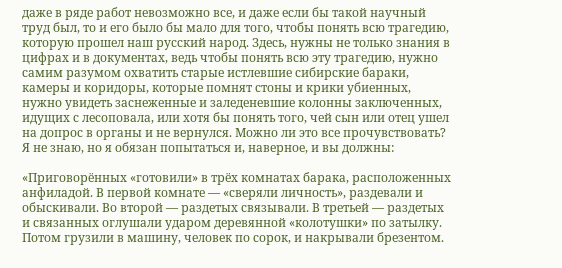даже в ряде работ невозможно все, и даже если бы такой научный труд был, то и его было бы мало для того, чтобы понять всю трагедию, которую прошел наш русский народ. Здесь, нужны не только знания в цифрах и в документах, ведь чтобы понять всю эту трагедию, нужно самим разумом охватить старые истлевшие сибирские бараки, камеры и коридоры, которые помнят стоны и крики убиенных, нужно увидеть заснеженные и заледеневшие колонны заключенных, идущих с лесоповала, или хотя бы понять того, чей сын или отец ушел на допрос в органы и не вернулся. Можно ли это все прочувствовать? Я не знаю, но я обязан попытаться и, наверное, и вы должны:

«Приговорённых «готовили» в трёх комнатах барака, расположенных анфиладой. В первой комнате — «сверяли личность», раздевали и обыскивали. Во второй — раздетых связывали. В третьей — раздетых и связанных оглушали ударом деревянной «колотушки» по затылку. Потом грузили в машину, человек по сорок, и накрывали брезентом.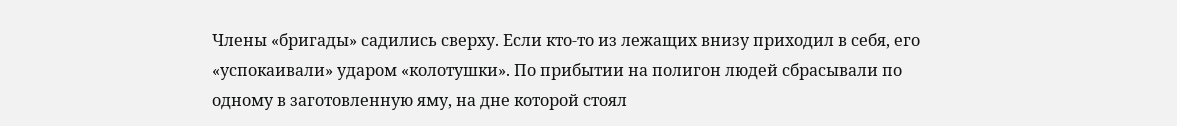Члены «бригады» садились сверху. Если кто-то из лежащих внизу приходил в себя, его «успокаивали» ударом «колотушки». По прибытии на полигон людей сбрасывали по одному в заготовленную яму, на дне которой стоял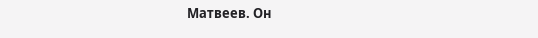Матвеев. Он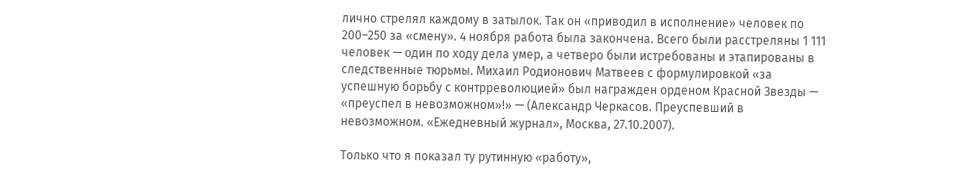лично стрелял каждому в затылок. Так он «приводил в исполнение» человек по 200–250 за «смену». 4 ноября работа была закончена. Всего были расстреляны 1 111 человек — один по ходу дела умер, а четверо были истребованы и этапированы в следственные тюрьмы. Михаил Родионович Матвеев с формулировкой «за успешную борьбу с контрреволюцией» был награжден орденом Красной Звезды — «преуспел в невозможном»!» — (Александр Черкасов. Преуспевший в невозможном. «Ежедневный журнал», Москва, 27.10.2007).

Только что я показал ту рутинную «работу»,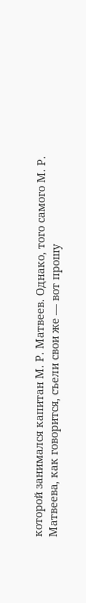которой занимался капитан М. Р. Матвеев. Однако, того самого М. Р. Матвеева, как говорится, съели свои же — вот прошу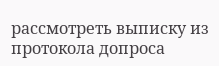рассмотреть выписку из протокола допроса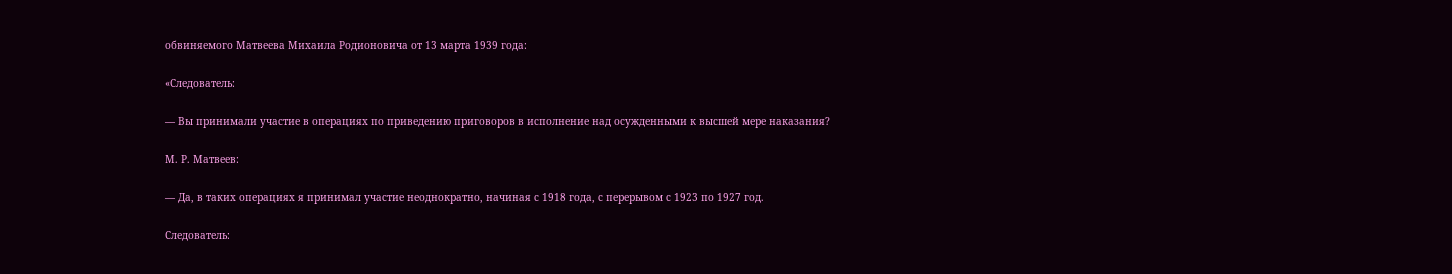обвиняемого Матвеева Михаила Родионовича от 13 марта 1939 года:

«Следователь:

— Вы принимали участие в операциях по приведению приговоров в исполнение над осужденными к высшей мере наказания?

М. Р. Матвеев:

— Да, в таких операциях я принимал участие неоднократно, начиная с 1918 года, с перерывом с 1923 по 1927 год.

Следователь: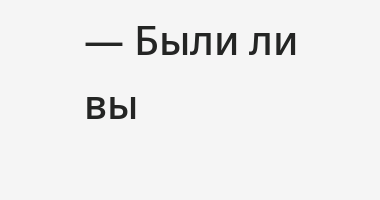— Были ли вы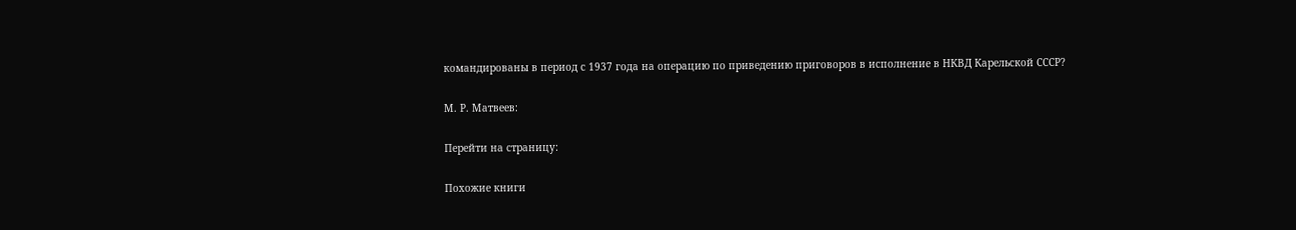командированы в период с 1937 года на операцию по приведению приговоров в исполнение в НКВД Карельской СССР?

М. Р. Матвеев:

Перейти на страницу:

Похожие книги